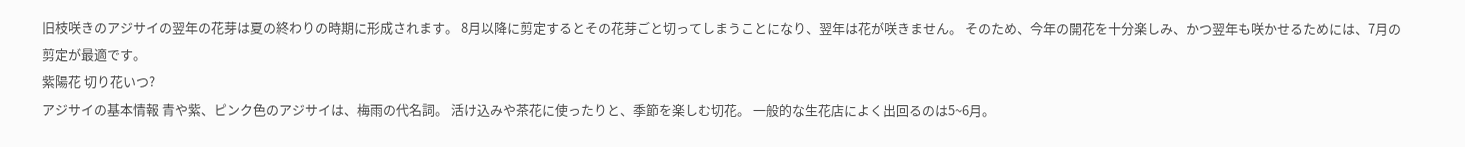旧枝咲きのアジサイの翌年の花芽は夏の終わりの時期に形成されます。 8月以降に剪定するとその花芽ごと切ってしまうことになり、翌年は花が咲きません。 そのため、今年の開花を十分楽しみ、かつ翌年も咲かせるためには、7月の剪定が最適です。
紫陽花 切り花いつ?
アジサイの基本情報 青や紫、ピンク色のアジサイは、梅雨の代名詞。 活け込みや茶花に使ったりと、季節を楽しむ切花。 一般的な生花店によく出回るのは5~6月。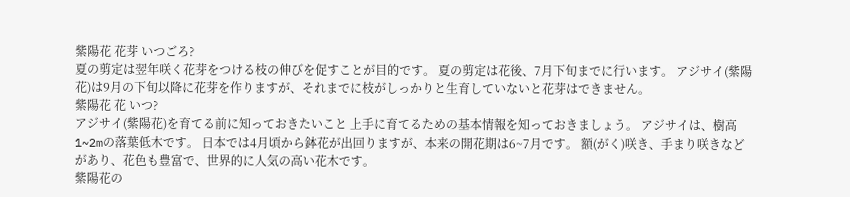紫陽花 花芽 いつごろ?
夏の剪定は翌年咲く花芽をつける枝の伸びを促すことが目的です。 夏の剪定は花後、7月下旬までに行います。 アジサイ(紫陽花)は9月の下旬以降に花芽を作りますが、それまでに枝がしっかりと生育していないと花芽はできません。
紫陽花 花 いつ?
アジサイ(紫陽花)を育てる前に知っておきたいこと 上手に育てるための基本情報を知っておきましょう。 アジサイは、樹高1~2mの落葉低木です。 日本では4月頃から鉢花が出回りますが、本来の開花期は6~7月です。 額(がく)咲き、手まり咲きなどがあり、花色も豊富で、世界的に人気の高い花木です。
紫陽花の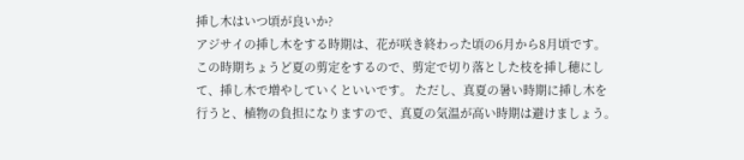挿し木はいつ頃が良いか?
アジサイの挿し木をする時期は、花が咲き終わった頃の6月から8月頃です。 この時期ちょうど夏の剪定をするので、剪定で切り落とした枝を挿し穂にして、挿し木で増やしていくといいです。 ただし、真夏の暑い時期に挿し木を行うと、植物の負担になりますので、真夏の気温が高い時期は避けましょう。